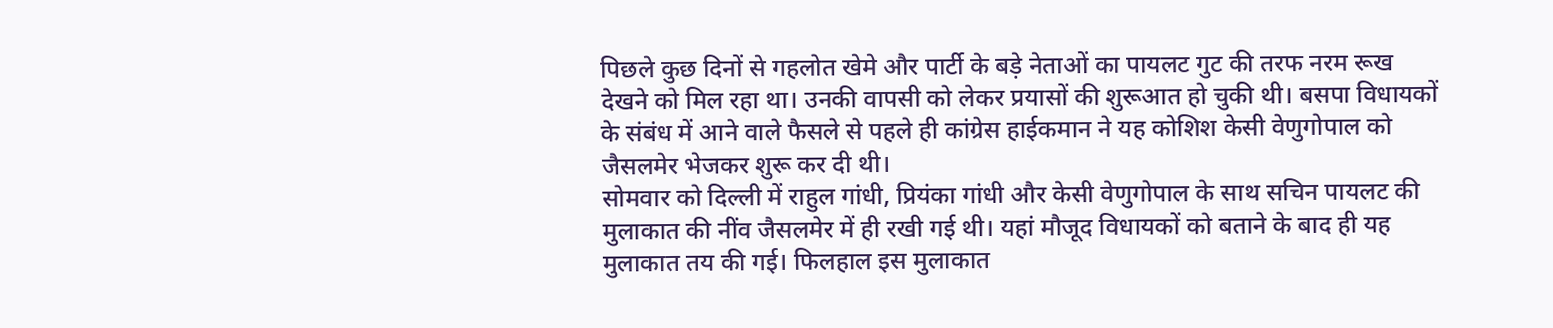पिछले कुछ दिनों से गहलोत खेमे और पार्टी के बड़े नेताओं का पायलट गुट की तरफ नरम रूख देखने को मिल रहा था। उनकी वापसी को लेकर प्रयासों की शुरूआत हो चुकी थी। बसपा विधायकों के संबंध में आने वाले फैसले से पहले ही कांग्रेस हाईकमान ने यह कोशिश केसी वेणुगोपाल को जैसलमेर भेजकर शुरू कर दी थी।
सोमवार को दिल्ली में राहुल गांधी, प्रियंका गांधी और केसी वेणुगोपाल के साथ सचिन पायलट की मुलाकात की नींव जैसलमेर में ही रखी गई थी। यहां मौजूद विधायकों को बताने के बाद ही यह मुलाकात तय की गई। फिलहाल इस मुलाकात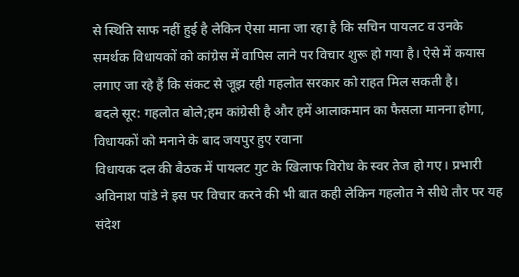से स्थिति साफ नहीं हुई है लेकिन ऐसा माना जा रहा है कि सचिन पायलट व उनके समर्थक विधायकों को कांग्रेस में वापिस लाने पर विचार शुरू हो गया है। ऐसे में कयास लगाए जा रहे हैं कि संकट से जूझ रही गहलोत सरकार को राहत मिल सकती है।
बदले सूर: गहलोत बोले;हम कांग्रेसी है और हमें आलाकमान का फैसला मानना होगा, विधायकों को मनाने के बाद जयपुर हुए रवाना
विधायक दल की बैठक में पायलट गुट के खिलाफ विरोध के स्वर तेज हो गए। प्रभारी अविनाश पांडे ने इस पर विचार करने की भी बात कही लेकिन गहलोत ने सीधे तौर पर यह संदेश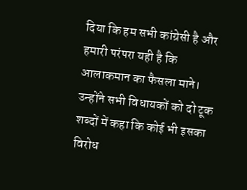दिया कि हम सभी कांग्रेसी है और हमारी परंपरा यही है कि आलाकमान का फैसला माने। उन्होंने सभी विधायकों को दो टूक शब्दों में कहा कि कोई भी इसका विरोध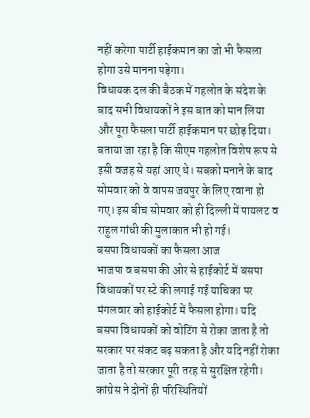नहीं करेगा पार्टी हाईकमान का जो भी फैसला होगा उसे मानना पड़ेगा।
विधायक दल की बैठक में गहलोत के संदेश के बाद सभी विधायकों ने इस बात को मान लिया और पूरा फैसला पार्टी हाईकमान पर छोड़ दिया। बताया जा रहा है कि सीएम गहलोत विशेष रूप से इसी वजह से यहां आए थे। सबको मनाने के बाद सोमवार को वे वापस जयपुर के लिए रवाना हो गए। इस बीच सोमवार को ही दिल्ली में पायलट व राहुल गांधी की मुलाकात भी हो गई।
बसपा विधायकों का फैसला आज
भाजपा व बसपा की ओर से हाईकोर्ट में बसपा विधायकों पर स्टे की लगाई गई याचिका पर मंगलवार को हाईकोर्ट में फैसला होगा। यदि बसपा विधायकों को वोटिंग से रोका जाता है तो सरकार पर संकट बढ़ सकता है और यदि नहीं रोका जाता है तो सरकार पूरी तरह से सुरक्षित रहेगी। कांग्रेस ने दोनों ही परिस्थितियों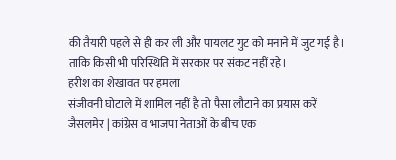की तैयारी पहले से ही कर ली और पायलट गुट को मनाने में जुट गई है। ताकि किसी भी परिस्थिति में सरकार पर संकट नहीं रहे।
हरीश का शेखावत पर हमला
संजीवनी घोटाले में शामिल नहीं है तो पैसा लौटाने का प्रयास करें
जैसलमेर | कांग्रेस व भाजपा नेताओं के बीच एक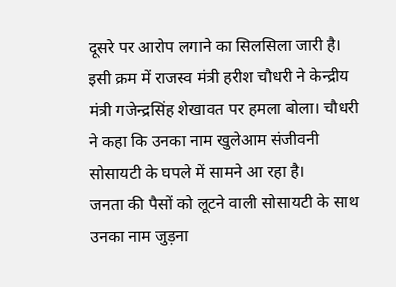दूसरे पर आरोप लगाने का सिलसिला जारी है। इसी क्रम में राजस्व मंत्री हरीश चौधरी ने केन्द्रीय मंत्री गजेन्द्रसिंह शेखावत पर हमला बोला। चौधरी ने कहा कि उनका नाम खुलेआम संजीवनी सोसायटी के घपले में सामने आ रहा है।
जनता की पैसों को लूटने वाली सोसायटी के साथ उनका नाम जुड़ना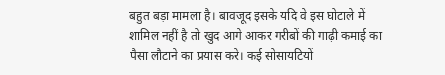बहुत बड़ा मामला है। बावजूद इसके यदि वे इस घोटाले में शामिल नहीं है तो खुद आगे आकर गरीबों की गाढ़ी कमाई का पैसा लौटाने का प्रयास करे। कई सोसायटियों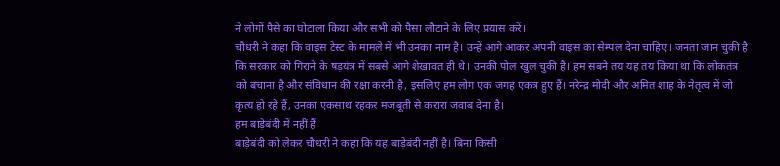ने लोगों पैसे का घोटाला किया और सभी को पैसा लौटाने के लिए प्रयास करें।
चौधरी ने कहा कि वाइस टेस्ट के मामले में भी उनका नाम है। उन्हें आगे आकर अपनी वाइस का सेम्पल देना चाहिए। जनता जान चुकी है कि सरकार को गिराने के षड़यंत्र में सबसे आगे शेखावत ही थे। उनकी पोल खुल चुकी है। हम सबने तय यह तय किया था कि लोकतंत्र को बचाना है और संविधान की रक्षा करनी है, इसलिए हम लोग एक जगह एकत्र हुए हैं। नरेन्द्र मोदी और अमित शाह के नेतृत्व में जो कृत्य हो रहे हैं, उनका एकसाथ रहकर मजबूती से करारा जवाब देना है।
हम बाड़ेबंदी में नहीं हैं
बाड़ेबंदी को लेकर चौधरी ने कहा कि यह बाड़ेबंदी नहीं है। बिना किसी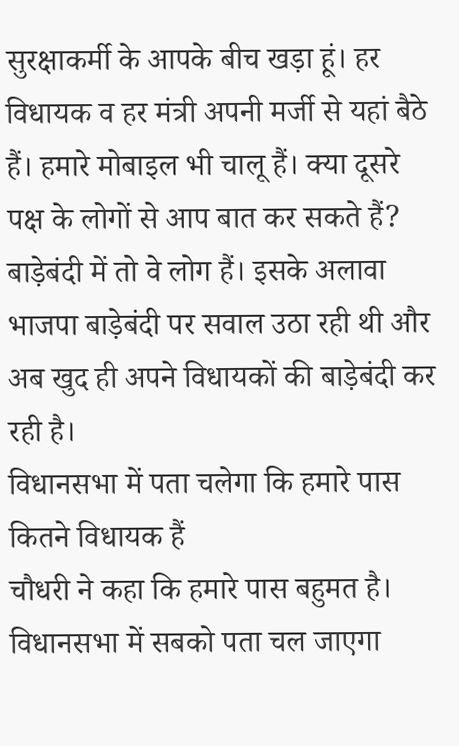सुरक्षाकर्मी के आपके बीच खड़ा हूं। हर विधायक व हर मंत्री अपनी मर्जी से यहां बैठे हैं। हमारे मोबाइल भी चालू हैं। क्या दूसरे पक्ष के लोगों से आप बात कर सकते हैं? बाड़ेबंदी में तो वे लोग हैं। इसके अलावा भाजपा बाड़ेबंदी पर सवाल उठा रही थी और अब खुद ही अपने विधायकों की बाड़ेबंदी कर रही है।
विधानसभा में पता चलेगा कि हमारे पास कितने विधायक हैं
चौधरी ने कहा कि हमारे पास बहुमत है। विधानसभा में सबको पता चल जाएगा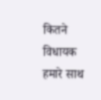कितने विधायक हमारे साथ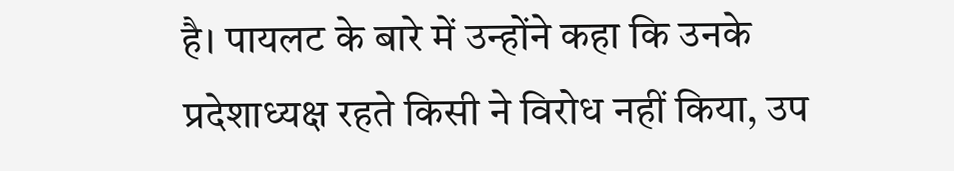है। पायलट के बारे में उन्होंने कहा कि उनके प्रदेशाध्यक्ष रहते किसी ने विरोध नहीं किया, उप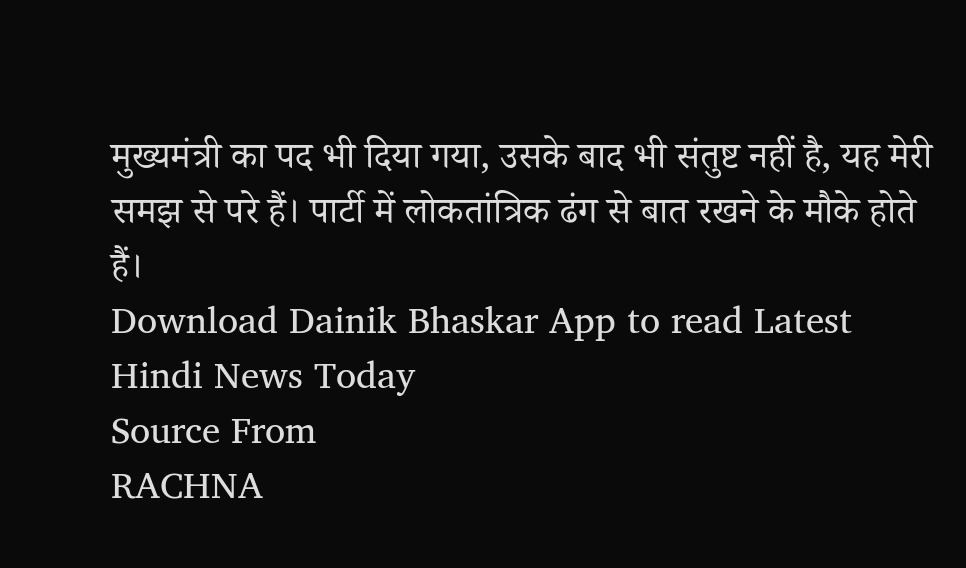मुख्यमंत्री का पद भी दिया गया, उसके बाद भी संतुष्ट नहीं है, यह मेरी समझ से परे हैं। पार्टी में लोकतांत्रिक ढंग से बात रखने के मौके होते हैं।
Download Dainik Bhaskar App to read Latest Hindi News Today
Source From
RACHNA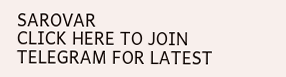SAROVAR
CLICK HERE TO JOIN TELEGRAM FOR LATEST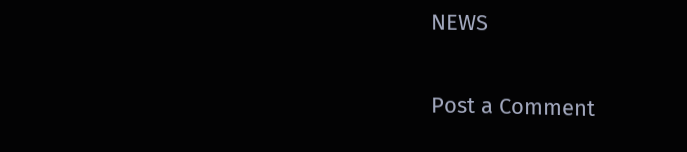NEWS

Post a Comment